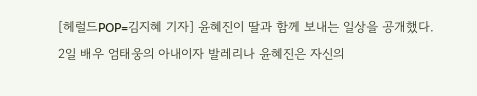[헤럴드POP=김지혜 기자] 윤혜진이 딸과 함께 보내는 일상을 공개했다.
2일 배우 엄태웅의 아내이자 발레리나 윤혜진은 자신의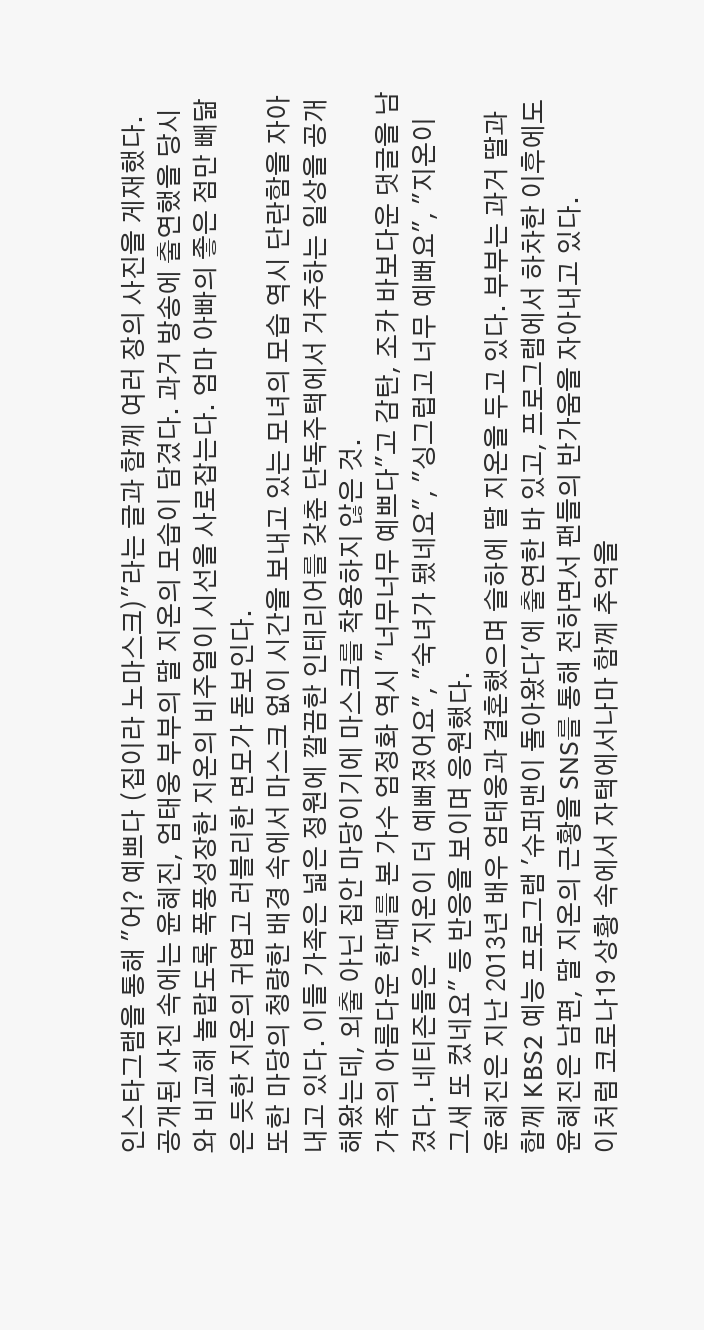인스타그램을 통해 "어? 예쁘다 (집이라 노마스크)"라는 글과 함께 여러 장의 사진을 게재했다.
공개된 사진 속에는 윤혜진, 엄태웅 부부의 딸 지온의 모습이 담겼다. 과거 방송에 출연했을 당시와 비교해 놀랍도록 폭풍성장한 지온의 비주얼이 시선을 사로잡는다. 엄마 아빠의 좋은 점만 빼닮은 듯한 지온의 귀엽고 러블리한 면모가 돋보인다.
또한 마당의 청량한 배경 속에서 마스크 없이 시간을 보내고 있는 모녀의 모습 역시 단란함을 자아내고 있다. 이들 가족은 넓은 정원에 깔끔한 인테리어를 갖춘 단독주택에서 거주하는 일상을 공개해왔는데, 외출 아닌 집안 마당이기에 마스크를 착용하지 않은 것.
가족의 아름다운 한때를 본 가수 엄정화 역시 "너무너무 예쁘다"고 감탄, 조카 바보다운 댓글을 남겼다. 네티즌들은 "지온이 더 예뻐졌어요", "숙녀가 됐네요", "싱그럽고 너무 예뻐요", "지온이 그새 또 컸네요" 등 반응을 보이며 응원했다.
윤혜진은 지난 2013년 배우 엄태웅과 결혼했으며 슬하에 딸 지온을 두고 있다. 부부는 과거 딸과 함께 KBS2 예능 프로그램 '슈퍼맨이 돌아왔다'에 출연한 바 있고, 프로그램에서 하차한 이후에도 윤혜진은 남편, 딸 지온의 근황을 SNS를 통해 전하면서 팬들의 반가움을 자아내고 있다.
이처럼 코로나19 상황 속에서 자택에서나마 함께 추억을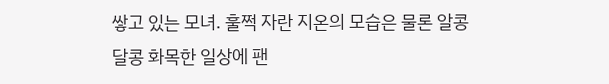쌓고 있는 모녀. 훌쩍 자란 지온의 모습은 물론 알콩달콩 화목한 일상에 팬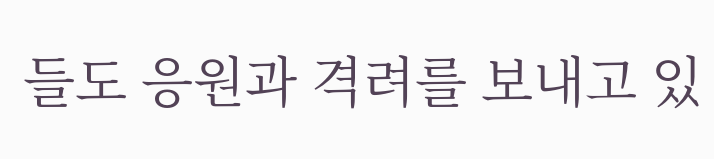들도 응원과 격려를 보내고 있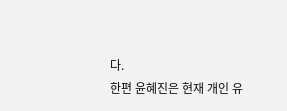다.
한편 윤혜진은 현재 개인 유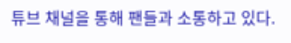튜브 채널을 통해 팬들과 소통하고 있다.